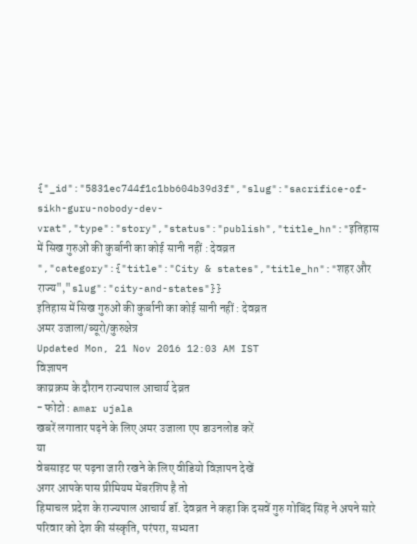{"_id":"5831ec744f1c1bb604b39d3f","slug":"sacrifice-of-sikh-guru-nobody-dev-vrat","type":"story","status":"publish","title_hn":"इतिहास में सिख गुरुओं की कुर्बानी का कोई सानी नहीं : देवव्रत ","category":{"title":"City & states","title_hn":"शहर और राज्य","slug":"city-and-states"}}
इतिहास में सिख गुरुओं की कुर्बानी का कोई सानी नहीं : देवव्रत
अमर उजाला/ब्यूरो/कुरुक्षेत्र
Updated Mon, 21 Nov 2016 12:03 AM IST
विज्ञापन
काय्रक्रम के दौरान राज्यपाल आचार्य देव्रत
- फोटो : amar ujala
खबरें लगातार पढ़ने के लिए अमर उजाला एप डाउनलोड करें
या
वेबसाइट पर पढ़ना जारी रखने के लिए वीडियो विज्ञापन देखें
अगर आपके पास प्रीमियम मेंबरशिप है तो
हिमाचल प्रदेश के राज्यपाल आचार्य डॉ. देवव्रत ने कहा कि दसवें गुरु गोबिंद सिंह ने अपने सारे परिवार को देश की संस्कृति, परंपरा, सभ्यता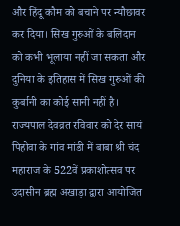और हिंदू कौम को बचाने पर न्यौछावर कर दिया। सिख गुरुओं के बलिदान को कभी भूलाया नहीं जा सकता और दुनिया के इतिहास में सिख गुरुओं की कुर्बानी का कोई सानी नहीं है।
राज्यपाल देवव्रत रविवार को देर सायं पिहोवा के गांव मांडी में बाबा श्री चंद महाराज के 522वें प्रकाशोत्सव पर उदासीन ब्रह्म अखाड़ा द्वारा आयोजित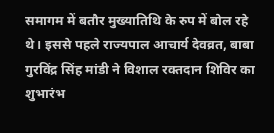समागम में बतौर मुख्यातिथि के रुप में बोल रहे थे। इससे पहले राज्यपाल आचार्य देवव्रत, बाबा गुरविंद्र सिंह मांडी ने विशाल रक्तदान शिविर का शुभारंभ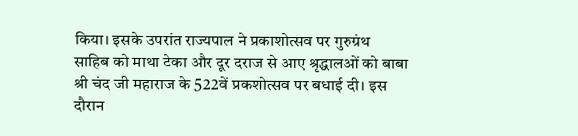किया। इसके उपरांत राज्यपाल ने प्रकाशोत्सव पर गुरुग्रंथ साहिब को माथा टेका और दूर दराज से आए श्रृद्धालओं को बाबा श्री चंद जी महाराज के 522वें प्रकशोत्सव पर बधाई दी। इस दौरान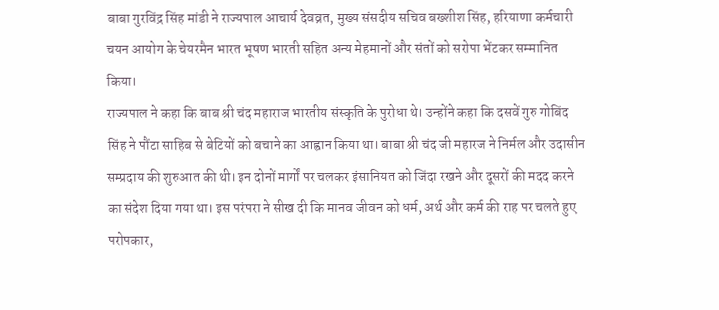बाबा गुरविंद्र सिंह मांडी ने राज्यपाल आचार्य देवव्रत, मुख्य संसदीय सचिव बख्शीश सिंह, हरियाणा कर्मचारी चयन आयोग के चेयरमैन भारत भूषण भारती सहित अन्य मेहमानों और संतों को सरोपा भेंटकर सम्मानित किया।
राज्यपाल ने कहा कि बाब श्री चंद महाराज भारतीय संस्कृति के पुरोधा थे। उन्होंने कहा कि दसवें गुरु गोबिंद सिंह ने पौंटा साहिब से बेटियों को बचाने का आह्वान किया था। बाबा श्री चंद जी महारज ने निर्मल और उदासीन सम्प्रदाय की शुरुआत की थी। इन दोनों मार्गों पर चलकर इंसानियत को जिंदा रखने और दूसरों की मदद करने का संदेश दिया गया था। इस परंपरा ने सीख दी कि मानव जीवन को धर्म, अर्थ और कर्म की राह पर चलते हुए परोपकार,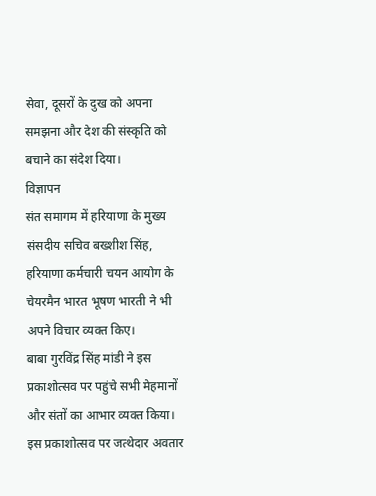सेवा, दूसरों के दुख को अपना समझना और देश की संस्कृति को बचाने का संदेश दिया।
विज्ञापन
संत समागम में हरियाणा के मुख्य संसदीय सचिव बख्शीश सिंह, हरियाणा कर्मचारी चयन आयोग के चेयरमैन भारत भूषण भारती ने भी अपने विचार व्यक्त किए।
बाबा गुरविंद्र सिंह मांडी ने इस प्रकाशोत्सव पर पहुंचे सभी मेहमानों और संतों का आभार व्यक्त किया। इस प्रकाशोत्सव पर जत्थेदार अवतार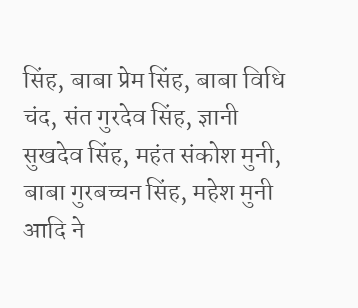सिंह, बाबा प्रेम सिंह, बाबा विधि चंद, संत गुरदेव सिंह, ज्ञानी सुखदेव सिंह, महंत संकोश मुनी, बाबा गुरबच्चन सिंह, महेश मुनी आदि ने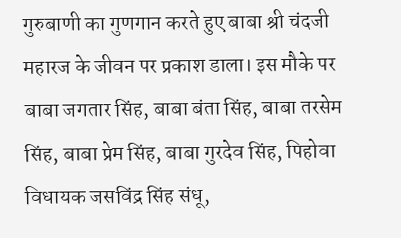गुरुबाणी का गुणगान करते हुए बाबा श्री चंदजी महारज के जीवन पर प्रकाश डाला। इस मौके पर बाबा जगतार सिंह, बाबा बंता सिंह, बाबा तरसेम सिंह, बाबा प्रेम सिंह, बाबा गुरदेव सिंह, पिहोवा विधायक जसविंद्र सिंह संधू,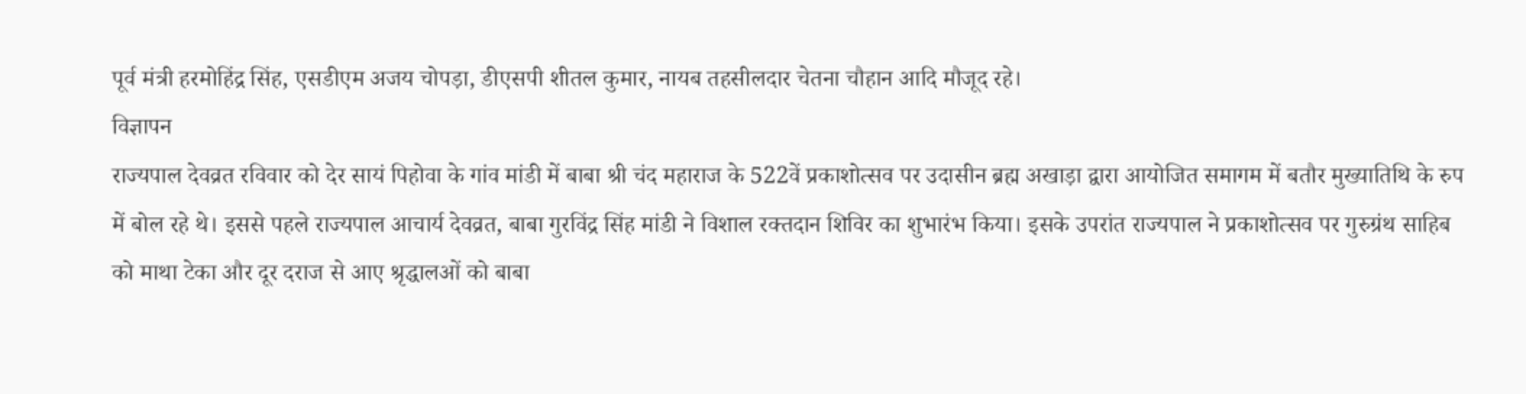पूर्व मंत्री हरमोहिंद्र सिंह, एसडीएम अजय चोपड़ा, डीएसपी शीतल कुमार, नायब तहसीलदार चेतना चौहान आदि मौजूद रहे।
विज्ञापन
राज्यपाल देवव्रत रविवार को देर सायं पिहोवा के गांव मांडी में बाबा श्री चंद महाराज के 522वें प्रकाशोत्सव पर उदासीन ब्रह्म अखाड़ा द्वारा आयोजित समागम में बतौर मुख्यातिथि के रुप में बोल रहे थे। इससे पहले राज्यपाल आचार्य देवव्रत, बाबा गुरविंद्र सिंह मांडी ने विशाल रक्तदान शिविर का शुभारंभ किया। इसके उपरांत राज्यपाल ने प्रकाशोत्सव पर गुरुग्रंथ साहिब को माथा टेका और दूर दराज से आए श्रृद्धालओं को बाबा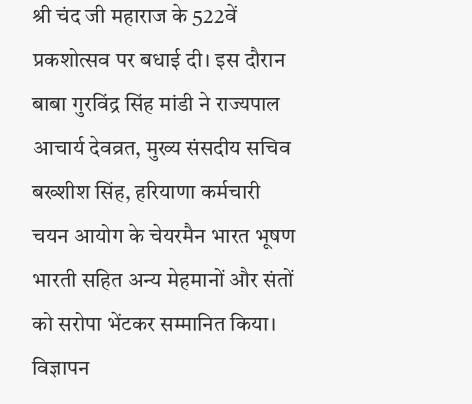श्री चंद जी महाराज के 522वें प्रकशोत्सव पर बधाई दी। इस दौरान बाबा गुरविंद्र सिंह मांडी ने राज्यपाल आचार्य देवव्रत, मुख्य संसदीय सचिव बख्शीश सिंह, हरियाणा कर्मचारी चयन आयोग के चेयरमैन भारत भूषण भारती सहित अन्य मेहमानों और संतों को सरोपा भेंटकर सम्मानित किया।
विज्ञापन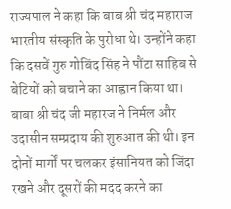राज्यपाल ने कहा कि बाब श्री चंद महाराज भारतीय संस्कृति के पुरोधा थे। उन्होंने कहा कि दसवें गुरु गोबिंद सिंह ने पौंटा साहिब से बेटियों को बचाने का आह्वान किया था। बाबा श्री चंद जी महारज ने निर्मल और उदासीन सम्प्रदाय की शुरुआत की थी। इन दोनों मार्गों पर चलकर इंसानियत को जिंदा रखने और दूसरों की मदद करने का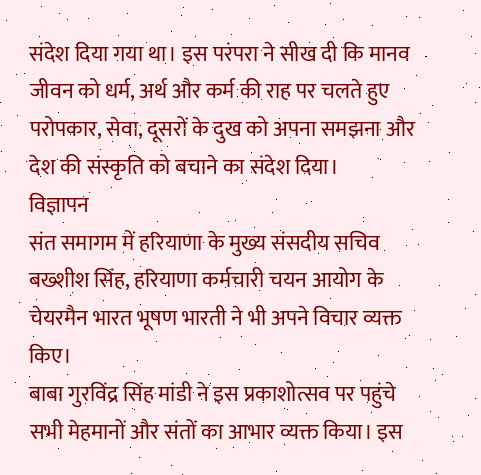संदेश दिया गया था। इस परंपरा ने सीख दी कि मानव जीवन को धर्म, अर्थ और कर्म की राह पर चलते हुए परोपकार, सेवा, दूसरों के दुख को अपना समझना और देश की संस्कृति को बचाने का संदेश दिया।
विज्ञापन
संत समागम में हरियाणा के मुख्य संसदीय सचिव बख्शीश सिंह, हरियाणा कर्मचारी चयन आयोग के चेयरमैन भारत भूषण भारती ने भी अपने विचार व्यक्त किए।
बाबा गुरविंद्र सिंह मांडी ने इस प्रकाशोत्सव पर पहुंचे सभी मेहमानों और संतों का आभार व्यक्त किया। इस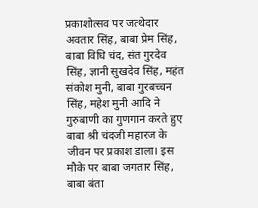प्रकाशोत्सव पर जत्थेदार अवतार सिंह, बाबा प्रेम सिंह, बाबा विधि चंद, संत गुरदेव सिंह, ज्ञानी सुखदेव सिंह, महंत संकोश मुनी, बाबा गुरबच्चन सिंह, महेश मुनी आदि ने गुरुबाणी का गुणगान करते हुए बाबा श्री चंदजी महारज के जीवन पर प्रकाश डाला। इस मौके पर बाबा जगतार सिंह, बाबा बंता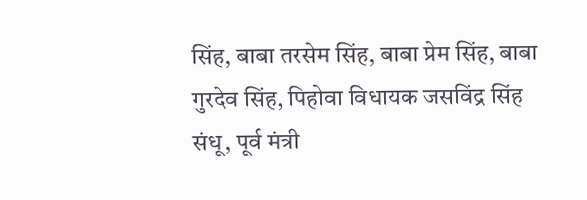सिंह, बाबा तरसेम सिंह, बाबा प्रेम सिंह, बाबा गुरदेव सिंह, पिहोवा विधायक जसविंद्र सिंह संधू, पूर्व मंत्री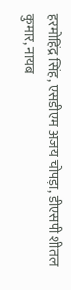हरमोहिंद्र सिंह, एसडीएम अजय चोपड़ा, डीएसपी शीतल कुमार, नायब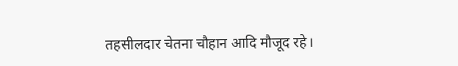तहसीलदार चेतना चौहान आदि मौजूद रहे।